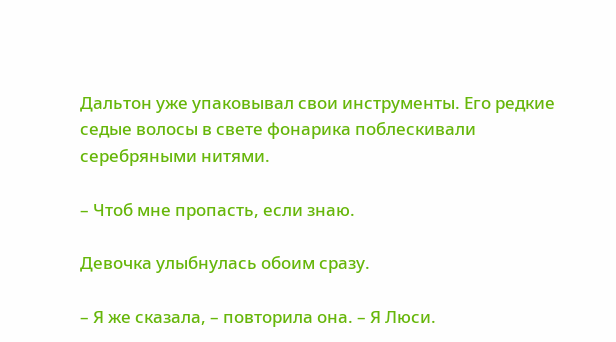Дальтон уже упаковывал свои инструменты. Его редкие седые волосы в свете фонарика поблескивали серебряными нитями.

– Чтоб мне пропасть, если знаю.

Девочка улыбнулась обоим сразу.

– Я же сказала, – повторила она. – Я Люси.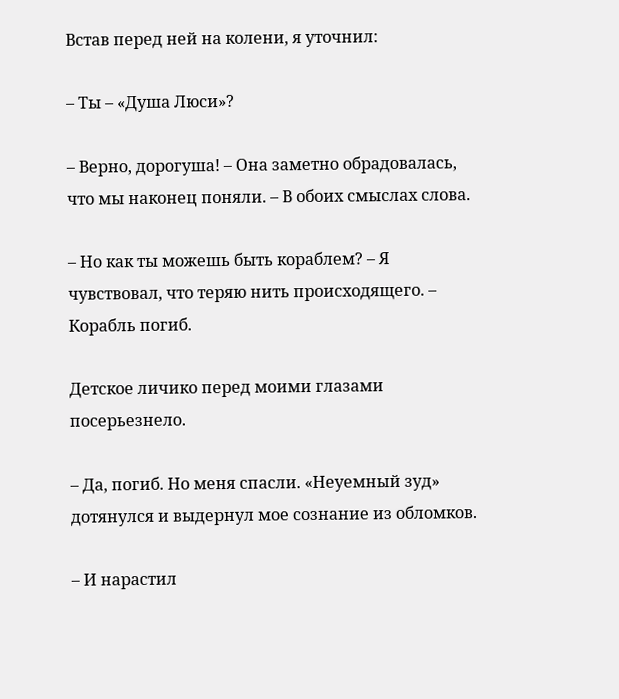Встав перед ней на колени, я уточнил:

– Ты – «Душа Люси»?

– Верно, дорогуша! – Она заметно обрадовалась, что мы наконец поняли. – В обоих смыслах слова.

– Но как ты можешь быть кораблем? – Я чувствовал, что теряю нить происходящего. – Корабль погиб.

Детское личико перед моими глазами посерьезнело.

– Да, погиб. Но меня спасли. «Неуемный зуд» дотянулся и выдернул мое сознание из обломков.

– И нарастил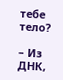тебе тело?

– Из ДНК,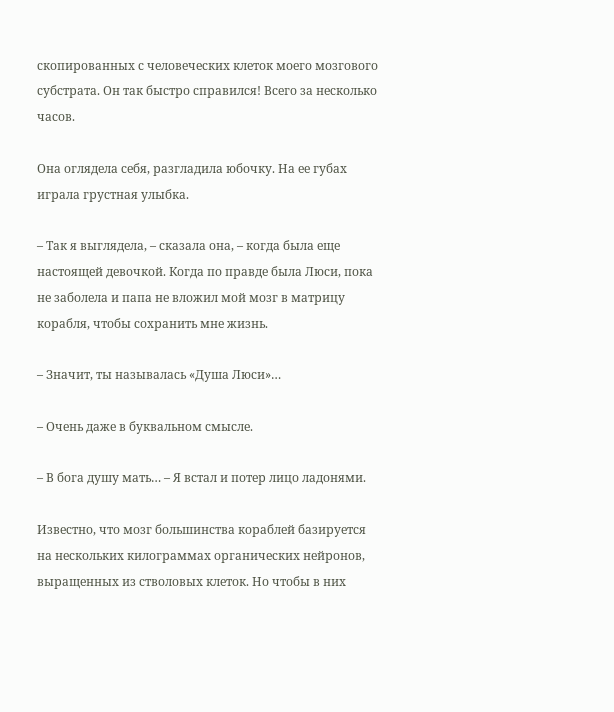скопированных с человеческих клеток моего мозгового субстрата. Он так быстро справился! Всего за несколько часов.

Она оглядела себя, разгладила юбочку. На ее губах играла грустная улыбка.

– Так я выглядела, – сказала она, – когда была еще настоящей девочкой. Когда по правде была Люси, пока не заболела и папа не вложил мой мозг в матрицу корабля, чтобы сохранить мне жизнь.

– Значит, ты называлась «Душа Люси»…

– Очень даже в буквальном смысле.

– В бога душу мать… – Я встал и потер лицо ладонями.

Известно, что мозг большинства кораблей базируется на нескольких килограммах органических нейронов, выращенных из стволовых клеток. Но чтобы в них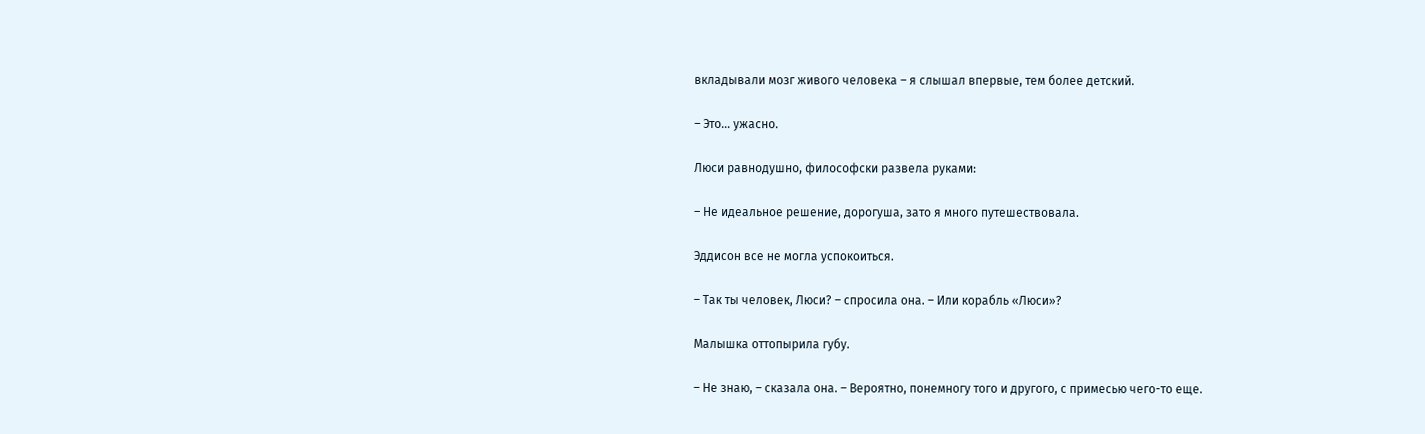вкладывали мозг живого человека – я слышал впервые, тем более детский.

– Это… ужасно.

Люси равнодушно, философски развела руками:

– Не идеальное решение, дорогуша, зато я много путешествовала.

Эддисон все не могла успокоиться.

– Так ты человек, Люси? – спросила она. – Или корабль «Люси»?

Малышка оттопырила губу.

– Не знаю, – сказала она. – Вероятно, понемногу того и другого, с примесью чего-то еще.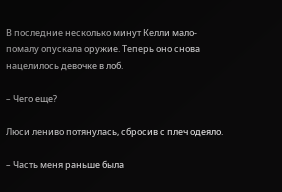В последние несколько минут Келли мало-помалу опускала оружие. Теперь оно снова нацелилось девочке в лоб.

– Чего еще?

Люси лениво потянулась, сбросив с плеч одеяло.

– Часть меня раньше была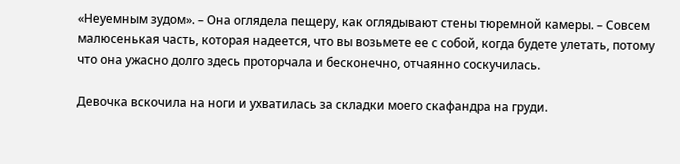«Неуемным зудом». – Она оглядела пещеру, как оглядывают стены тюремной камеры. – Совсем малюсенькая часть, которая надеется, что вы возьмете ее с собой, когда будете улетать, потому что она ужасно долго здесь проторчала и бесконечно, отчаянно соскучилась.

Девочка вскочила на ноги и ухватилась за складки моего скафандра на груди.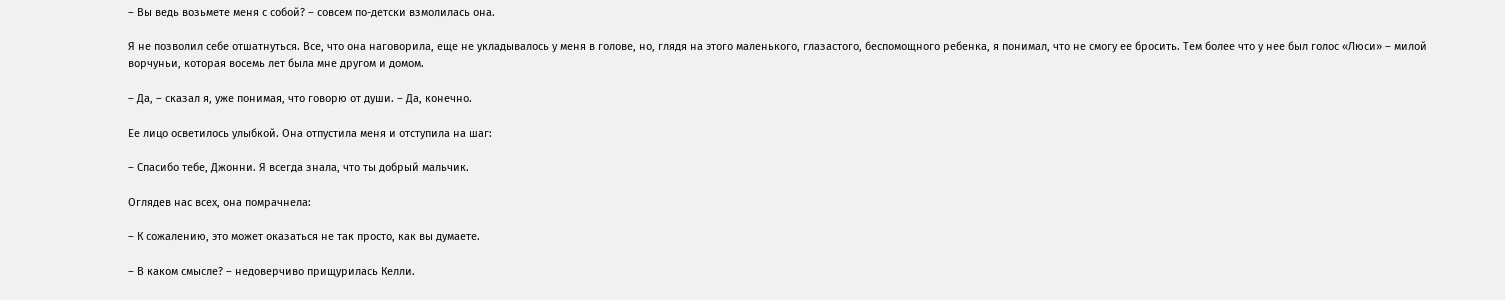– Вы ведь возьмете меня с собой? – совсем по-детски взмолилась она.

Я не позволил себе отшатнуться. Все, что она наговорила, еще не укладывалось у меня в голове, но, глядя на этого маленького, глазастого, беспомощного ребенка, я понимал, что не смогу ее бросить. Тем более что у нее был голос «Люси» – милой ворчуньи, которая восемь лет была мне другом и домом.

– Да, – сказал я, уже понимая, что говорю от души. – Да, конечно.

Ее лицо осветилось улыбкой. Она отпустила меня и отступила на шаг:

– Спасибо тебе, Джонни. Я всегда знала, что ты добрый мальчик.

Оглядев нас всех, она помрачнела:

– К сожалению, это может оказаться не так просто, как вы думаете.

– В каком смысле? – недоверчиво прищурилась Келли.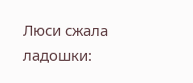Люси сжала ладошки: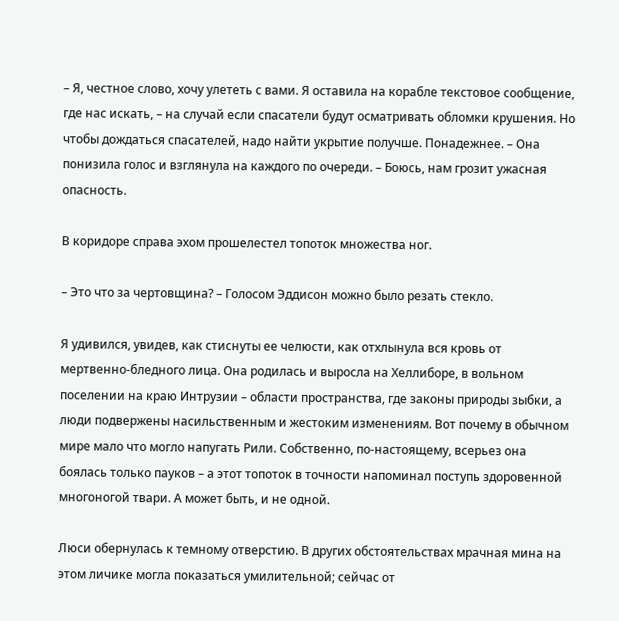– Я, честное слово, хочу улететь с вами. Я оставила на корабле текстовое сообщение, где нас искать, – на случай если спасатели будут осматривать обломки крушения. Но чтобы дождаться спасателей, надо найти укрытие получше. Понадежнее. – Она понизила голос и взглянула на каждого по очереди. – Боюсь, нам грозит ужасная опасность.

В коридоре справа эхом прошелестел топоток множества ног.

– Это что за чертовщина? – Голосом Эддисон можно было резать стекло.

Я удивился, увидев, как стиснуты ее челюсти, как отхлынула вся кровь от мертвенно-бледного лица. Она родилась и выросла на Хеллиборе, в вольном поселении на краю Интрузии – области пространства, где законы природы зыбки, а люди подвержены насильственным и жестоким изменениям. Вот почему в обычном мире мало что могло напугать Рили. Собственно, по-настоящему, всерьез она боялась только пауков – а этот топоток в точности напоминал поступь здоровенной многоногой твари. А может быть, и не одной.

Люси обернулась к темному отверстию. В других обстоятельствах мрачная мина на этом личике могла показаться умилительной; сейчас от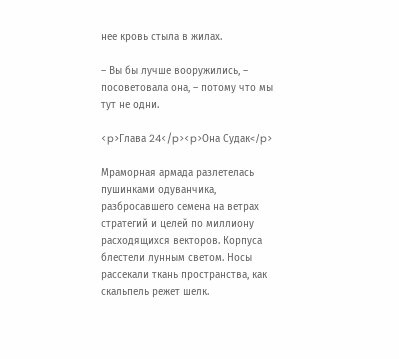нее кровь стыла в жилах.

– Вы бы лучше вооружились, – посоветовала она, – потому что мы тут не одни.

<p>Глава 24</p><p>Она Судак</p>

Мраморная армада разлетелась пушинками одуванчика, разбросавшего семена на ветрах стратегий и целей по миллиону расходящихся векторов. Корпуса блестели лунным светом. Носы рассекали ткань пространства, как скальпель режет шелк.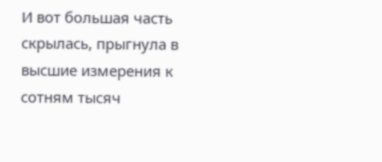И вот большая часть скрылась, прыгнула в высшие измерения к сотням тысяч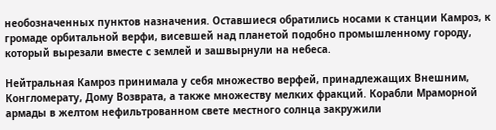необозначенных пунктов назначения. Оставшиеся обратились носами к станции Камроз, к громаде орбитальной верфи, висевшей над планетой подобно промышленному городу, который вырезали вместе с землей и зашвырнули на небеса.

Нейтральная Камроз принимала у себя множество верфей, принадлежащих Внешним, Конгломерату, Дому Возврата, а также множеству мелких фракций. Корабли Мраморной армады в желтом нефильтрованном свете местного солнца закружили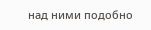над ними подобно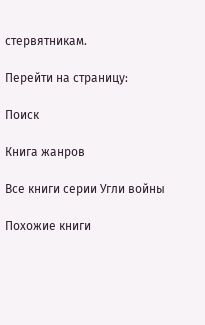стервятникам.

Перейти на страницу:

Поиск

Книга жанров

Все книги серии Угли войны

Похожие книги